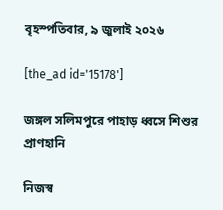বৃহস্পতিবার, ৯ জুলাই ২০২৬

[the_ad id='15178']

জঙ্গল সলিমপুরে পাহাড় ধ্বসে শিশুর প্রাণহানি

নিজস্ব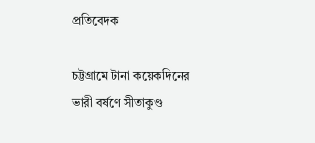প্রতিবেদক

চট্টগ্রামে টানা কয়েকদিনের ভারী বর্ষণে সীতাকুণ্ড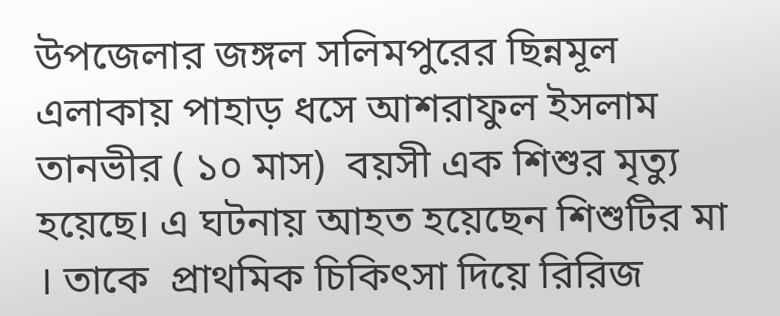উপজেলার জঙ্গল সলিমপুরের ছিন্নমূল এলাকায় পাহাড় ধসে আশরাফুল ইসলাম তানভীর ( ১০ মাস)  বয়সী এক শিশুর মৃত্যু হয়েছে। এ ঘটনায় আহত হয়েছেন শিশুটির মা । তাকে  প্রাথমিক চিকিৎসা দিয়ে রিরিজ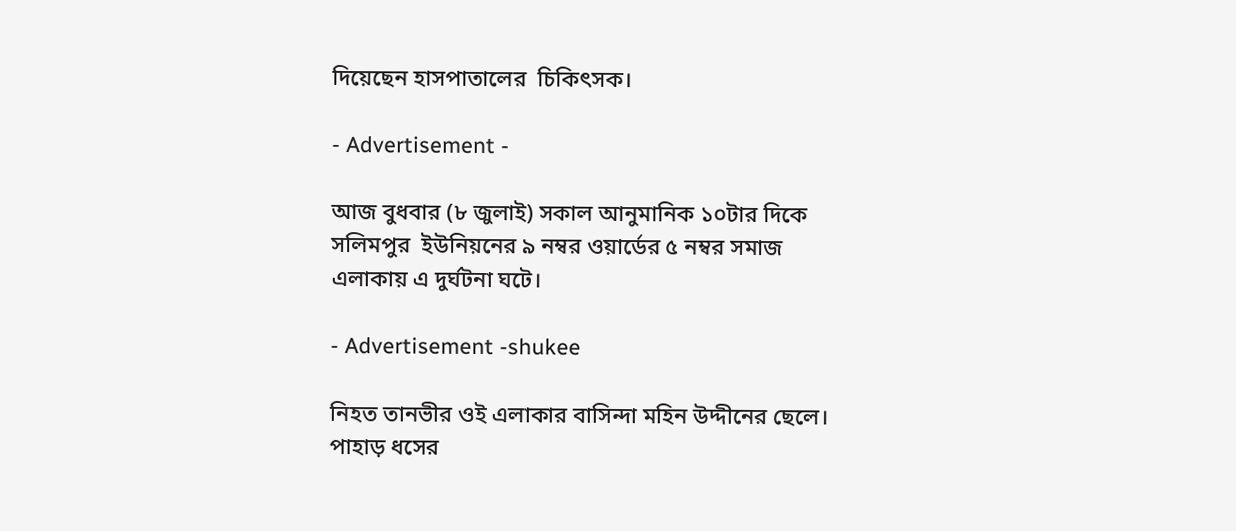দিয়েছেন হাসপাতালের  চিকিৎসক।

- Advertisement -

আজ বুধবার (৮ জুলাই) সকাল আনুমানিক ১০টার দিকে সলিমপুর  ইউনিয়নের ৯ নম্বর ওয়ার্ডের ৫ নম্বর সমাজ এলাকায় এ দুর্ঘটনা ঘটে।

- Advertisement -shukee

নিহত তানভীর ওই এলাকার বাসিন্দা মহিন উদ্দীনের ছেলে। পাহাড় ধসের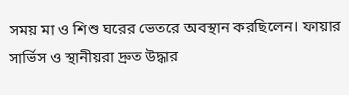সময় মা ও শিশু ঘরের ভেতরে অবস্থান করছিলেন। ফায়ার সার্ভিস ও স্থানীয়রা দ্রুত উদ্ধার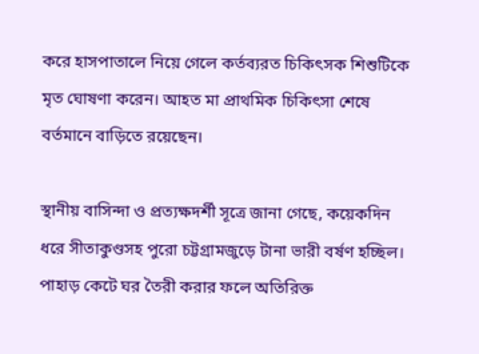করে হাসপাতালে নিয়ে গেলে কর্তব্যরত চিকিৎসক শিশুটিকে মৃত ঘোষণা করেন। আহত মা প্রাথমিক চিকিৎসা শেষে বর্তমানে বাড়িতে রয়েছেন।

স্থানীয় বাসিন্দা ও প্রত্যক্ষদর্শী সূত্রে জানা গেছে, কয়েকদিন ধরে সীতাকুণ্ডসহ পুরো চট্টগ্রামজুড়ে টানা ভারী বর্ষণ হচ্ছিল। পাহাড় কেটে ঘর তৈরী করার ফলে অতিরিক্ত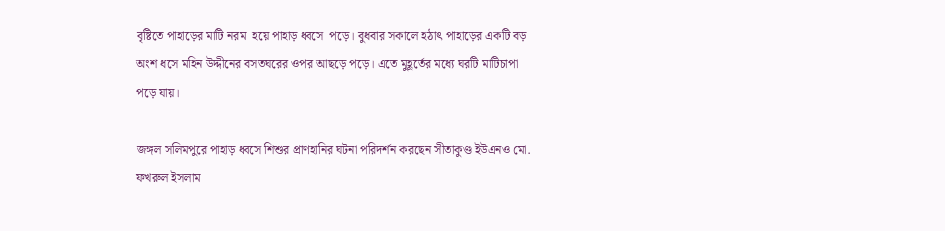বৃষ্টিতে পাহাড়ের মাটি নরম  হয়ে পাহাড় ধ্বসে  পড়ে। বুধবার সকালে হঠাৎ পাহাড়ের একটি বড় অংশ ধসে মহিন উদ্দীনের বসতঘরের ওপর আছড়ে পড়ে। এতে মুহূর্তের মধ্যে ঘরটি মাটিচাপা পড়ে যায়।

জঙ্গল সলিমপুরে পাহাড় ধ্বসে শিশুর প্রাণহানির ঘটনা পরিদর্শন করছেন সীতাকুণ্ড ইউএনও মো. ফখরুল ইসলাম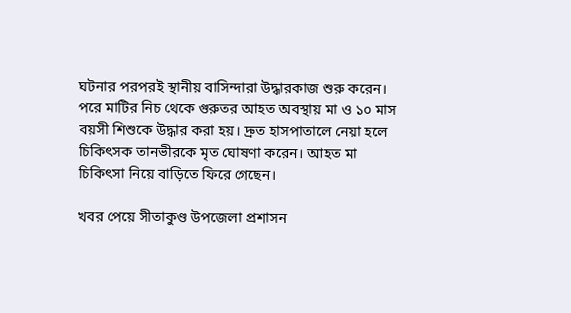ঘটনার পরপরই স্থানীয় বাসিন্দারা উদ্ধারকাজ শুরু করেন। পরে মাটির নিচ থেকে গুরুতর আহত অবস্থায় মা ও ১০ মাস বয়সী শিশুকে উদ্ধার করা হয়। দ্রুত হাসপাতালে নেয়া হলে চিকিৎসক তানভীরকে মৃত ঘোষণা করেন। আহত মা চিকিৎসা নিয়ে বাড়িতে ফিরে গেছেন।

খবর পেয়ে সীতাকুণ্ড উপজেলা প্রশাসন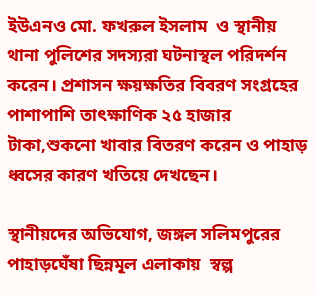ইউএনও মো. ফখরুল ইসলাম  ও স্থানীয় থানা পুলিশের সদস্যরা ঘটনাস্থল পরিদর্শন করেন। প্রশাসন ক্ষয়ক্ষতির বিবরণ সংগ্রহের পাশাপাশি তাৎক্ষাণিক ২৫ হাজার টাকা,শুকনো খাবার বিতরণ করেন ও পাহাড় ধ্বসের কারণ খতিয়ে দেখছেন।

স্থানীয়দের অভিযোগ, জঙ্গল সলিমপুরের পাহাড়ঘেঁষা ছিন্নমূল এলাকায়  স্বল্প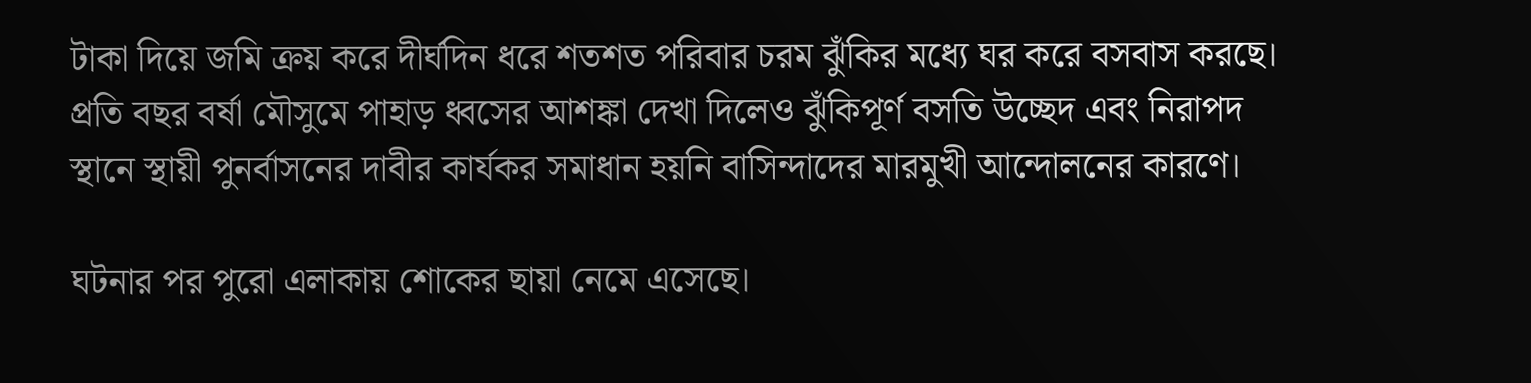টাকা দিয়ে জমি ক্রয় করে দীর্ঘদিন ধরে শতশত পরিবার চরম ঝুঁকির মধ্যে ঘর করে বসবাস করছে। প্রতি বছর বর্ষা মৌসুমে পাহাড় ধ্বসের আশঙ্কা দেখা দিলেও ঝুঁকিপূর্ণ বসতি উচ্ছেদ এবং নিরাপদ স্থানে স্থায়ী পুনর্বাসনের দাবীর কার্যকর সমাধান হয়নি বাসিন্দাদের মারমুখী আন্দোলনের কারণে।

ঘটনার পর পুরো এলাকায় শোকের ছায়া নেমে এসেছে।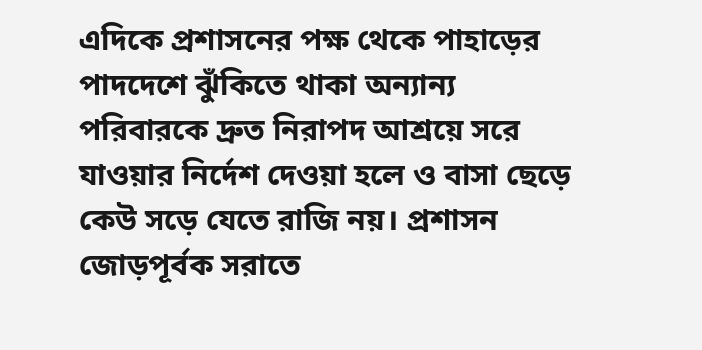এদিকে প্রশাসনের পক্ষ থেকে পাহাড়ের পাদদেশে ঝুঁকিতে থাকা অন্যান্য পরিবারকে দ্রুত নিরাপদ আশ্রয়ে সরে যাওয়ার নির্দেশ দেওয়া হলে ও বাসা ছেড়ে কেউ সড়ে যেতে রাজি নয়। প্রশাসন জোড়পূর্বক সরাতে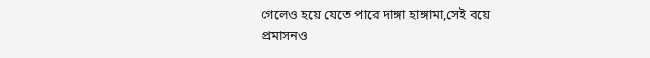গেলেও হয়ে যেতে পারে দাঙ্গা হাঙ্গামা,সেই বয়ে প্রমাসনও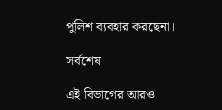পুলিশ ব্যবহার করছেনা।

সর্বশেষ

এই বিভাগের আরও